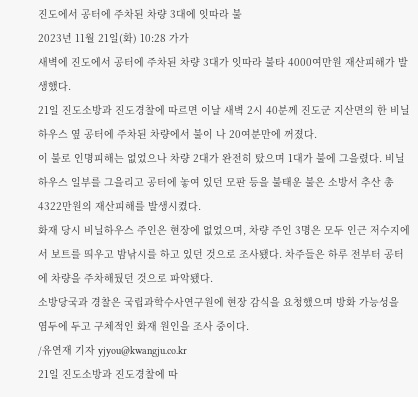진도에서 공터에 주차된 차량 3대에 잇따라 불
2023년 11월 21일(화) 10:28 가가
새벽에 진도에서 공터에 주차된 차량 3대가 잇따라 불타 4000여만원 재산피해가 발생했다.
21일 진도소방과 진도경찰에 따르면 이날 새벽 2시 40분께 진도군 지산면의 한 비닐하우스 옆 공터에 주차된 차량에서 불이 나 20여분만에 꺼졌다.
이 불로 인명피해는 없었으나 차량 2대가 완전히 탔으며 1대가 불에 그을렸다. 비닐하우스 일부를 그을리고 공터에 놓여 있던 모판 등을 불태운 불은 소방서 추산 총 4322만원의 재산피해를 발생시켰다.
화재 당시 비닐하우스 주인은 현장에 없었으며, 차량 주인 3명은 모두 인근 저수지에서 보트를 띄우고 밤낚시를 하고 있던 것으로 조사됐다. 차주들은 하루 전부터 공터에 차량을 주차해뒀던 것으로 파악됐다.
소방당국과 경찰은 국립과학수사연구원에 현장 감식을 요청했으며 방화 가능성을 염두에 두고 구체적인 화재 원인을 조사 중이다.
/유연재 기자 yjyou@kwangju.co.kr
21일 진도소방과 진도경찰에 따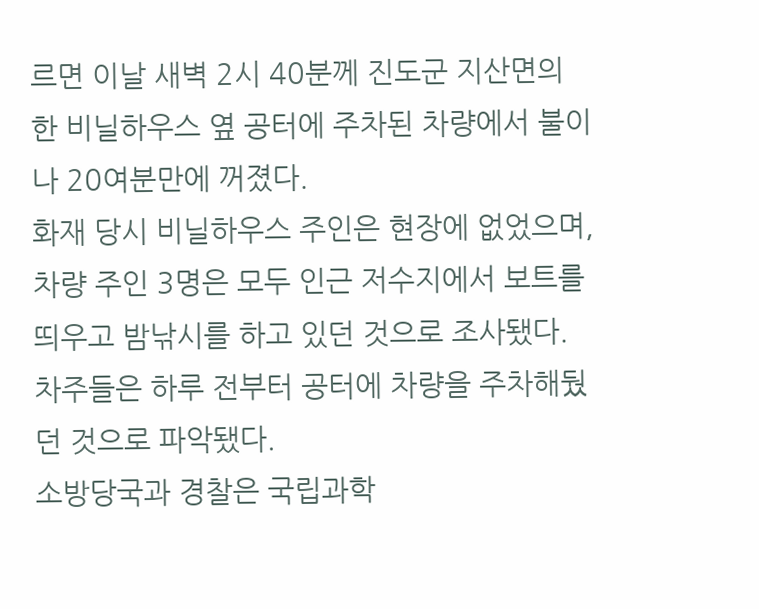르면 이날 새벽 2시 40분께 진도군 지산면의 한 비닐하우스 옆 공터에 주차된 차량에서 불이 나 20여분만에 꺼졌다.
화재 당시 비닐하우스 주인은 현장에 없었으며, 차량 주인 3명은 모두 인근 저수지에서 보트를 띄우고 밤낚시를 하고 있던 것으로 조사됐다. 차주들은 하루 전부터 공터에 차량을 주차해뒀던 것으로 파악됐다.
소방당국과 경찰은 국립과학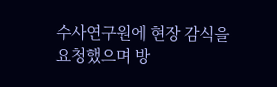수사연구원에 현장 감식을 요청했으며 방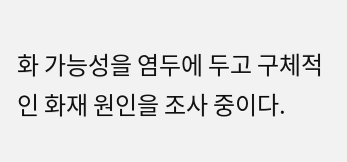화 가능성을 염두에 두고 구체적인 화재 원인을 조사 중이다.